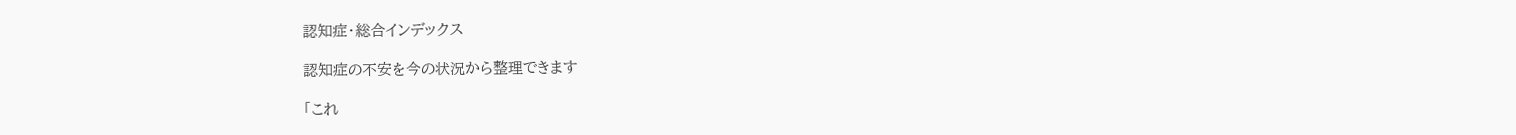認知症・総合インデックス

認知症の不安を今の状況から整理できます

「これ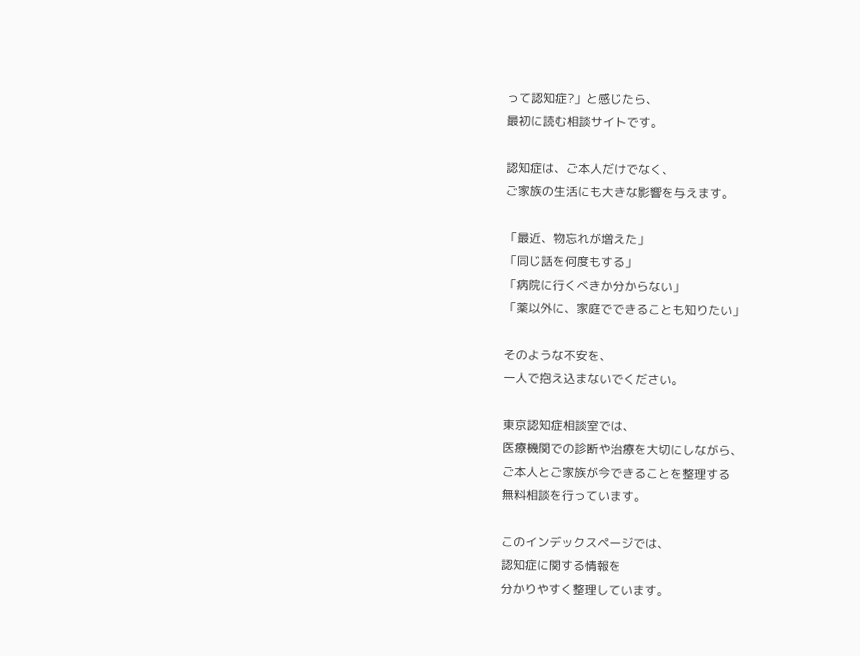って認知症?」と感じたら、
最初に読む相談サイトです。

認知症は、ご本人だけでなく、
ご家族の生活にも大きな影響を与えます。

「最近、物忘れが増えた」
「同じ話を何度もする」
「病院に行くべきか分からない」
「薬以外に、家庭でできることも知りたい」

そのような不安を、
一人で抱え込まないでください。

東京認知症相談室では、
医療機関での診断や治療を大切にしながら、
ご本人とご家族が今できることを整理する
無料相談を行っています。

このインデックスページでは、
認知症に関する情報を
分かりやすく整理しています。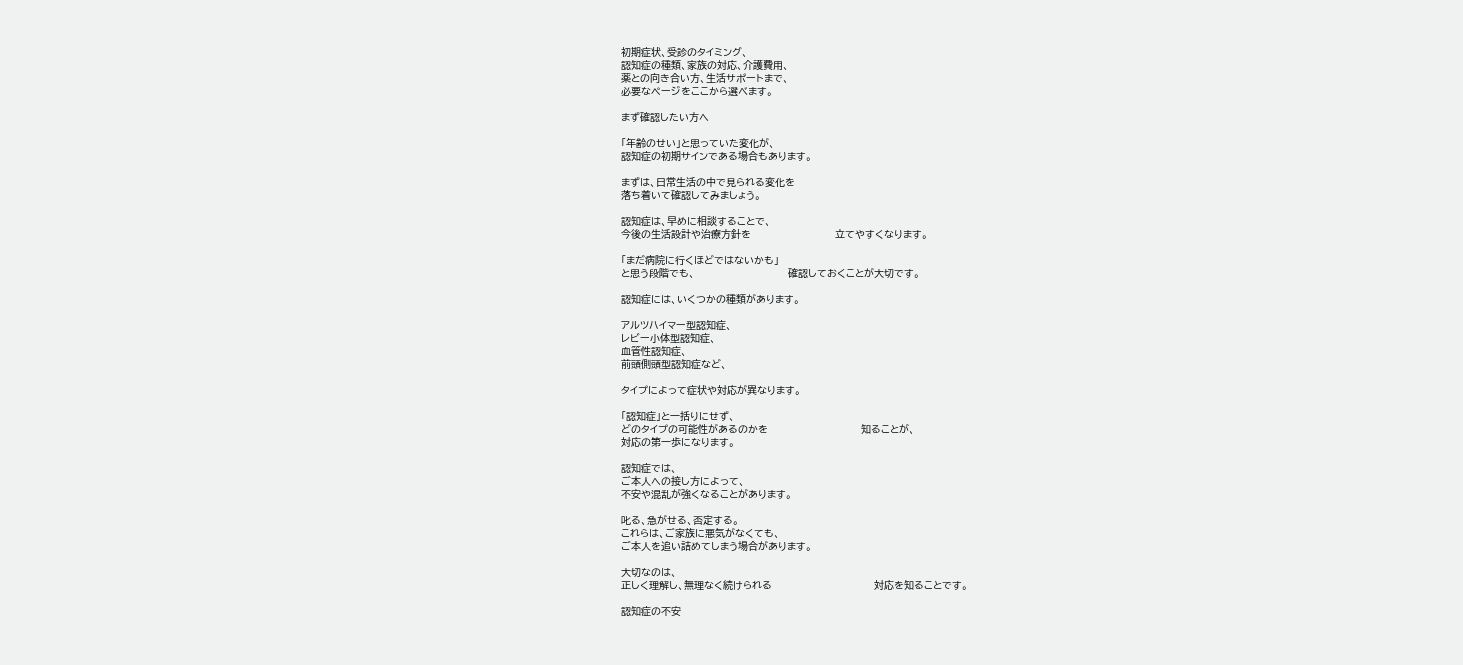初期症状、受診のタイミング、
認知症の種類、家族の対応、介護費用、
薬との向き合い方、生活サポートまで、
必要なページをここから選べます。

まず確認したい方へ

「年齢のせい」と思っていた変化が、
認知症の初期サインである場合もあります。

まずは、日常生活の中で見られる変化を
落ち着いて確認してみましょう。

認知症は、早めに相談することで、
今後の生活設計や治療方針を                            立てやすくなります。

「まだ病院に行くほどではないかも」
と思う段階でも、                               確認しておくことが大切です。

認知症には、いくつかの種類があります。

アルツハイマー型認知症、
レビー小体型認知症、
血管性認知症、
前頭側頭型認知症など、

タイプによって症状や対応が異なります。

「認知症」と一括りにせず、
どのタイプの可能性があるのかを                               知ることが、
対応の第一歩になります。

認知症では、
ご本人への接し方によって、
不安や混乱が強くなることがあります。

叱る、急がせる、否定する。
これらは、ご家族に悪気がなくても、
ご本人を追い詰めてしまう場合があります。

大切なのは、
正しく理解し、無理なく続けられる                                  対応を知ることです。

認知症の不安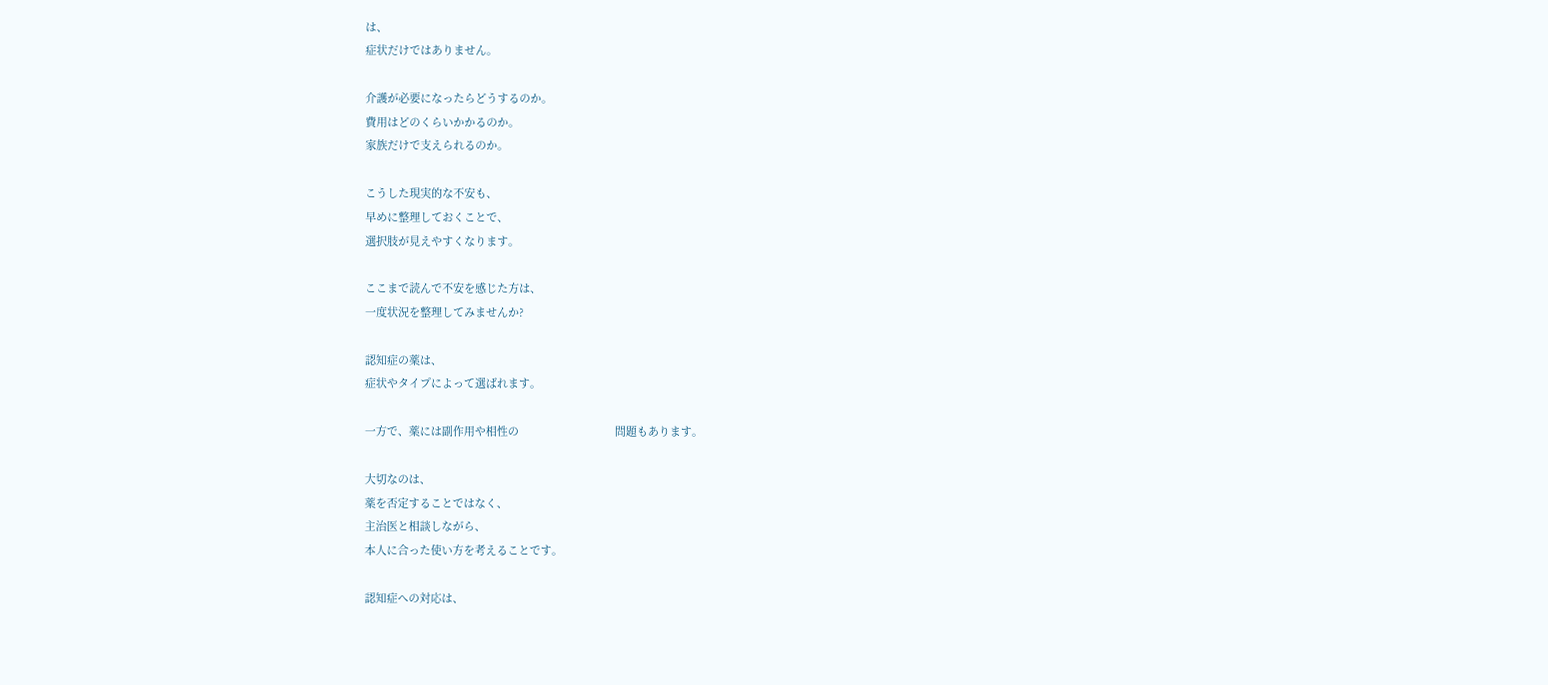は、
症状だけではありません。

介護が必要になったらどうするのか。
費用はどのくらいかかるのか。
家族だけで支えられるのか。

こうした現実的な不安も、
早めに整理しておくことで、
選択肢が見えやすくなります。

ここまで読んで不安を感じた方は、
一度状況を整理してみませんか?

認知症の薬は、
症状やタイプによって選ばれます。

一方で、薬には副作用や相性の                                問題もあります。

大切なのは、
薬を否定することではなく、
主治医と相談しながら、
本人に合った使い方を考えることです。

認知症への対応は、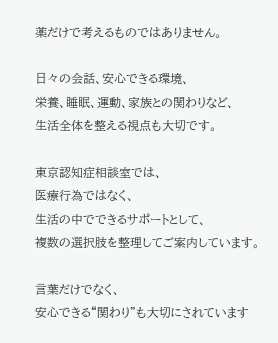薬だけで考えるものではありません。

日々の会話、安心できる環境、
栄養、睡眠、運動、家族との関わりなど、
生活全体を整える視点も大切です。

東京認知症相談室では、
医療行為ではなく、
生活の中でできるサポートとして、
複数の選択肢を整理してご案内しています。

言葉だけでなく、
安心できる“関わり”も大切にされています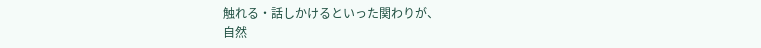触れる・話しかけるといった関わりが、
自然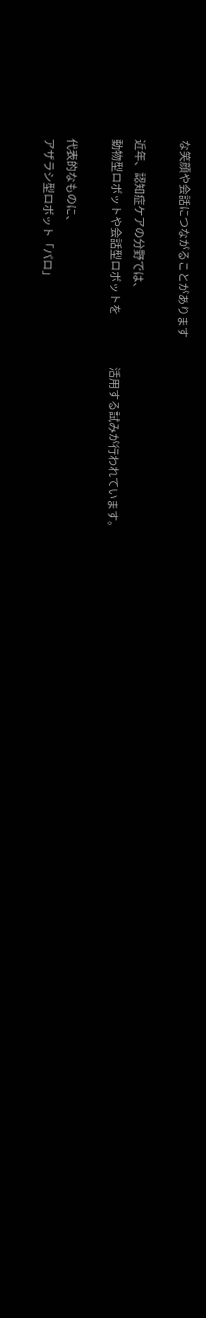な笑顔や会話につながることがあります

近年、認知症ケアの分野では、
動物型ロボットや会話型ロボットを                          活用する試みが行われています。

代表的なものに、
アザラシ型ロボット「パロ」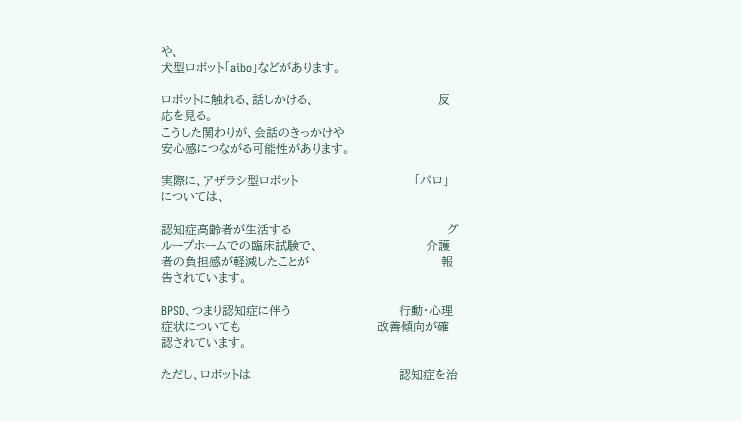や、
犬型ロボット「aibo」などがあります。

ロボットに触れる、話しかける、                               反応を見る。
こうした関わりが、会話のきっかけや                             安心感につながる可能性があります。

実際に、アザラシ型ロボット                             「パロ」 については、

認知症高齢者が生活する                                       グループホームでの臨床試験で、                           介護者の負担感が軽減したことが                                 報告されています。

BPSD、つまり認知症に伴う                           行動・心理症状についても                                  改善傾向が確認されています。

ただし、ロボットは                                     認知症を治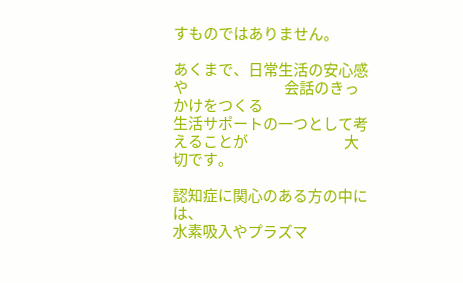すものではありません。

あくまで、日常生活の安心感や                                会話のきっかけをつくる
生活サポートの一つとして考えることが                                大切です。

認知症に関心のある方の中には、
水素吸入やプラズマ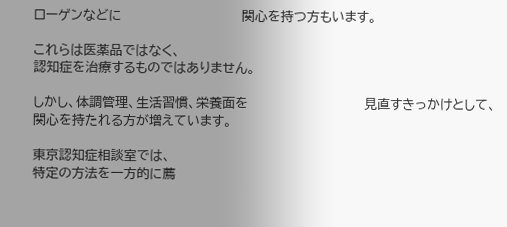ローゲンなどに                              関心を持つ方もいます。

これらは医薬品ではなく、
認知症を治療するものではありません。

しかし、体調管理、生活習慣、栄養面を                             見直すきっかけとして、
関心を持たれる方が増えています。

東京認知症相談室では、
特定の方法を一方的に薦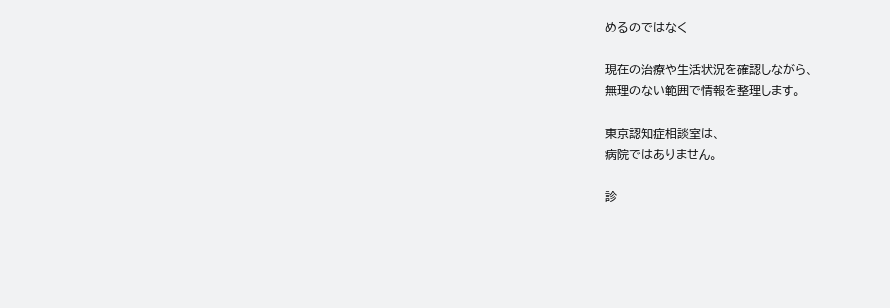めるのではなく

現在の治療や生活状況を確認しながら、
無理のない範囲で情報を整理します。

東京認知症相談室は、
病院ではありません。

診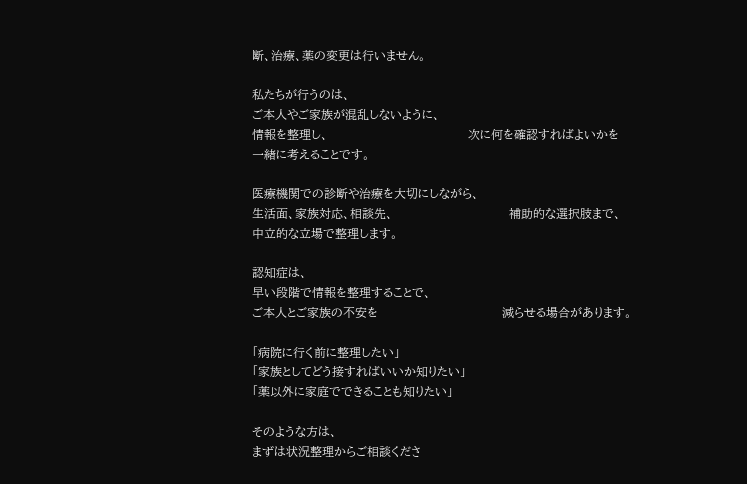断、治療、薬の変更は行いません。

私たちが行うのは、
ご本人やご家族が混乱しないように、
情報を整理し、                                   次に何を確認すればよいかを                                一緒に考えることです。

医療機関での診断や治療を大切にしながら、
生活面、家族対応、相談先、                             補助的な選択肢まで、
中立的な立場で整理します。

認知症は、
早い段階で情報を整理することで、
ご本人とご家族の不安を                               減らせる場合があります。

「病院に行く前に整理したい」
「家族としてどう接すればいいか知りたい」
「薬以外に家庭でできることも知りたい」

そのような方は、
まずは状況整理からご相談くださ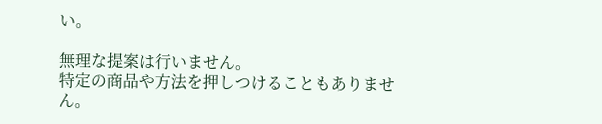い。

無理な提案は行いません。
特定の商品や方法を押しつけることもありません。